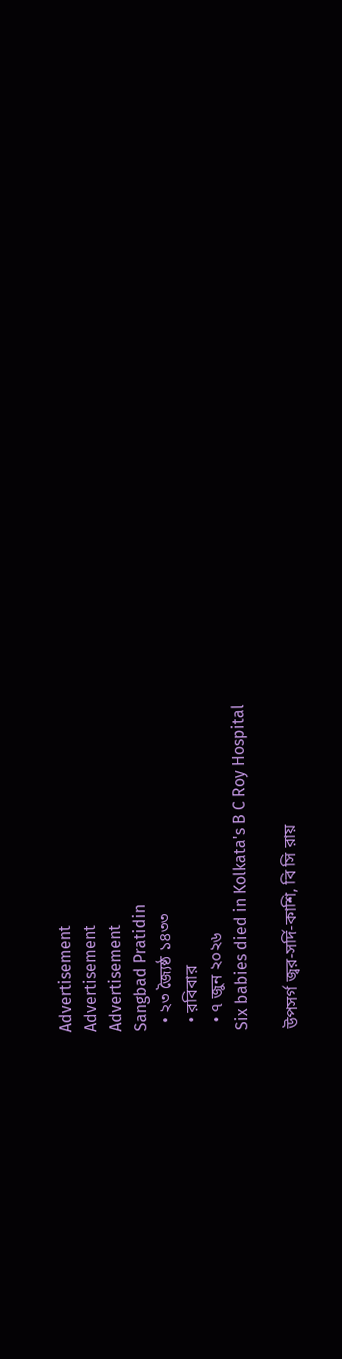Advertisement
Advertisement
Advertisement
Sangbad Pratidin
  • ২৩ জ্যৈষ্ঠ ১৪৩৩
  • রবিবার
  • ৭ জুন ২০২৬
Six babies died in Kolkata's B C Roy Hospital

উপসর্গ জ্বর-সর্দি-কাশি, বি সি রায়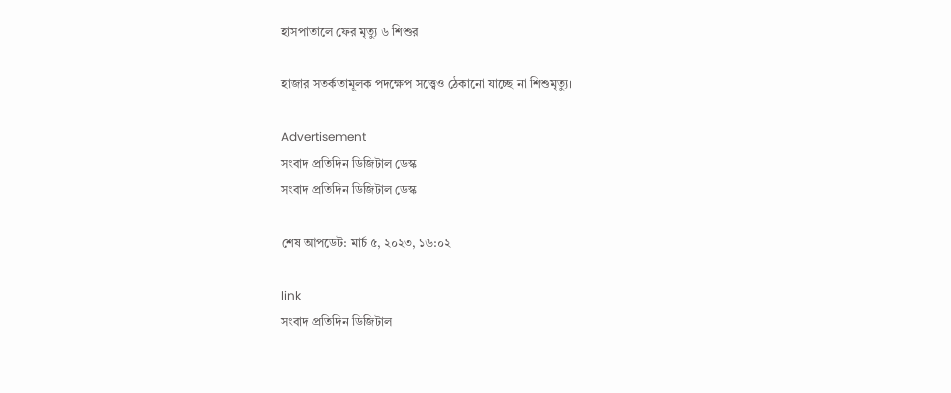হাসপাতালে ফের মৃত্যু ৬ শিশুর

হাজার সতর্কতামূলক পদক্ষেপ সত্ত্বেও ঠেকানো যাচ্ছে না শিশুমৃত্যু।

Advertisement
সংবাদ প্রতিদিন ডিজিটাল ডেস্ক
সংবাদ প্রতিদিন ডিজিটাল ডেস্ক

শেষ আপডেট: মার্চ ৫, ২০২৩, ১৬:০২

link
সংবাদ প্রতিদিন ডিজিটাল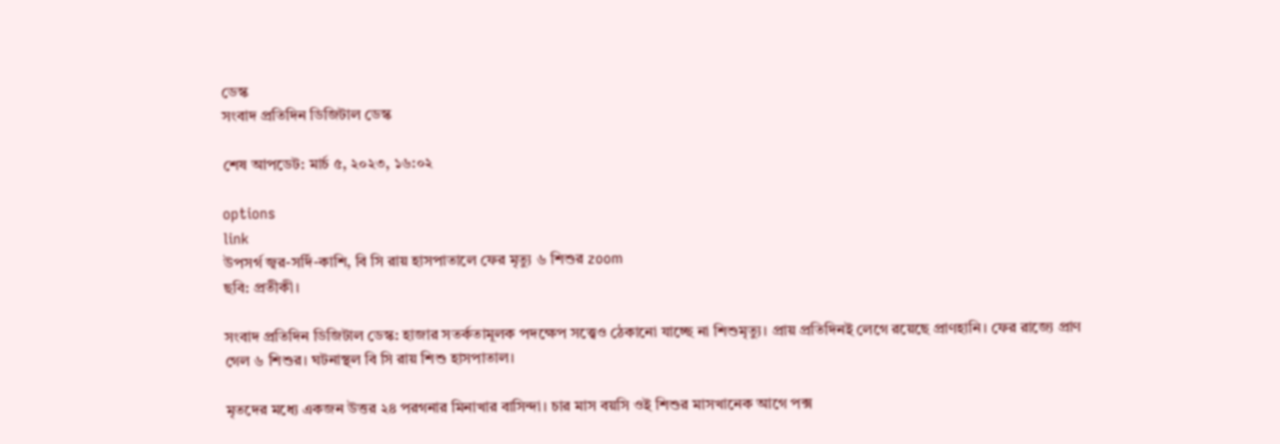ডেস্ক
সংবাদ প্রতিদিন ডিজিটাল ডেস্ক

শেষ আপডেট: মার্চ ৫, ২০২৩, ১৬:০২

options
link
উপসর্গ জ্বর-সর্দি-কাশি, বি সি রায় হাসপাতালে ফের মৃত্যু ৬ শিশুর zoom
ছবি: প্রতীকী।

সংবাদ প্রতিদিন ডিজিটাল ডেস্ক: হাজার সতর্কতামূলক পদক্ষেপ সত্ত্বেও ঠেকানো যাচ্ছে না শিশুমৃত্যু। প্রায় প্রতিদিনই লেগে রয়েছে প্রাণহানি। ফের রাজ্যে প্রাণ গেল ৬ শিশুর। ঘটনাস্থল বি সি রায় শিশু হাসপাতাল।

মৃতদের মধ্যে একজন উত্তর ২৪ পরগনার মিনাখার বাসিন্দা। চার মাস বয়সি ওই শিশুর মাসখানেক আগে পক্স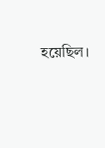হয়েছিল।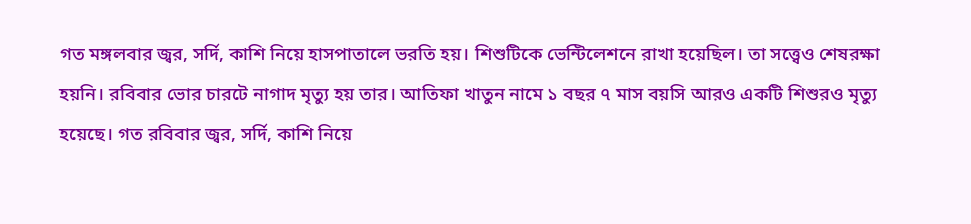গত মঙ্গলবার জ্বর, সর্দি, কাশি নিয়ে হাসপাতালে ভরতি হয়। শিশুটিকে ভেন্টিলেশনে রাখা হয়েছিল। তা সত্ত্বেও শেষরক্ষা হয়নি। রবিবার ভোর চারটে নাগাদ মৃত্যু হয় তার। আতিফা খাতুন নামে ১ বছর ৭ মাস বয়সি আরও একটি শিশুরও মৃত্যু হয়েছে। গত রবিবার জ্বর, সর্দি, কাশি নিয়ে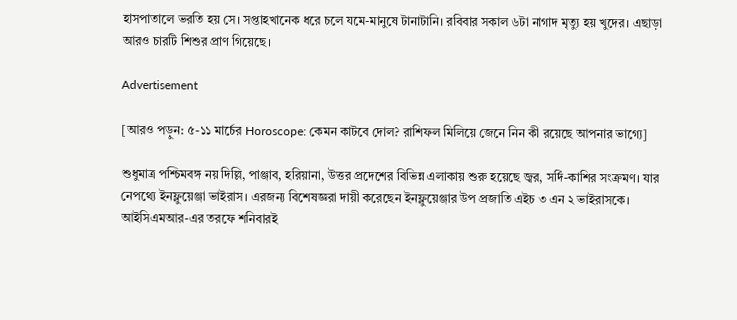হাসপাতালে ভরতি হয় সে। সপ্তাহখানেক ধরে চলে যমে-মানুষে টানাটানি। রবিবার সকাল ৬টা নাগাদ মৃত্যু হয় খুদের। এছাড়া আরও চারটি শিশুর প্রাণ গিয়েছে।

Advertisement

[আরও পড়ুন: ৫-১১ মার্চের Horoscope: কেমন কাটবে দোল? রাশিফল মিলিয়ে জেনে নিন কী রয়েছে আপনার ভাগ্যে]

শুধুমাত্র পশ্চিমবঙ্গ নয় দিল্লি, পাঞ্জাব, হরিয়ানা, উত্তর প্রদেশের বিভিন্ন এলাকায় শুরু হয়েছে জ্বর, সর্দি-কাশির সংক্রমণ। যার নেপথ্যে ইনফ্লুয়েঞ্জা ভাইরাস। এরজন্য বিশেষজ্ঞরা দায়ী করেছেন ইনফ্লুয়েঞ্জার উপ প্রজাতি এইচ ৩ এন ২ ভাইরাসকে। আইসিএমআর-এর তরফে শনিবারই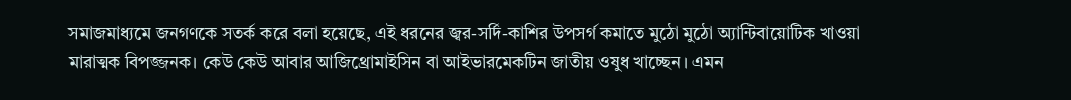সমাজমাধ্যমে জনগণকে সতর্ক করে বলা হয়েছে, এই ধরনের জ্বর-সর্দি-কাশির উপসর্গ কমাতে মুঠো মুঠো অ্যান্টিবায়োটিক খাওয়া মারাত্মক বিপজ্জনক। কেউ কেউ আবার আজিথ্রোমাইসিন বা আইভারমেকটিন জাতীয় ওষুধ খাচ্ছেন। এমন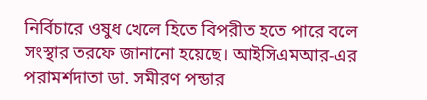নির্বিচারে ওষুধ খেলে হিতে বিপরীত হতে পারে বলে সংস্থার তরফে জানানো হয়েছে। আইসিএমআর-এর পরামর্শদাতা ডা. সমীরণ পন্ডার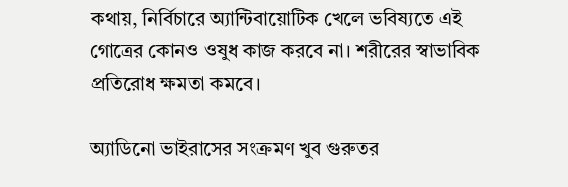কথায়, নির্বিচারে অ্যান্টিবায়োটিক খেলে ভবিষ্যতে এই গোত্রের কোনও ওষুধ কাজ করবে না। শরীরের স্বাভাবিক প্রতিরোধ ক্ষমতা কমবে।

অ্যাডিনো ভাইরাসের সংক্রমণ খুব গুরুতর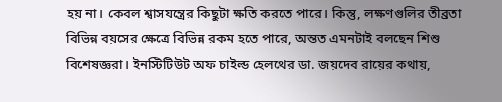হয় না। কেবল শ্বাসযন্ত্রের কিছুটা ক্ষতি করতে পারে। কিন্তু, লক্ষণগুলির তীব্রতা বিভিন্ন বয়সের ক্ষেত্রে বিভিন্ন রকম হতে পারে, অন্তত এমনটাই বলছেন শিশু বিশেষজ্ঞরা। ইনস্টিটিউট অফ চাইল্ড হেলথের ডা. জয়দেব রায়ের কথায়,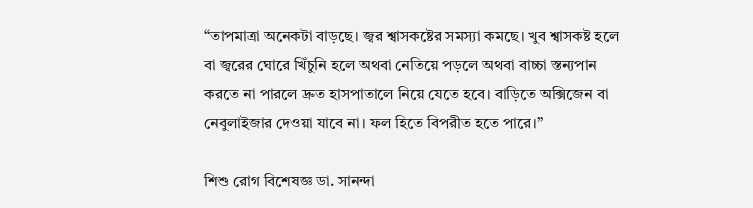“তাপমাত্রা অনেকটা বাড়ছে। জ্বর শ্বাসকষ্টের সমস্যা কমছে। খুব শ্বাসকষ্ট হলে বা জ্বরের ঘোরে খিঁচুনি হলে অথবা নেতিয়ে পড়লে অথবা বাচ্চা স্তন্যপান করতে না পারলে দ্রুত হাসপাতালে নিয়ে যেতে হবে। বাড়িতে অক্সিজেন বা নেবুলাইজার দেওয়া যাবে না। ফল হিতে বিপরীত হতে পারে।”

শিশু রোগ বিশেষজ্ঞ ডা. সানন্দা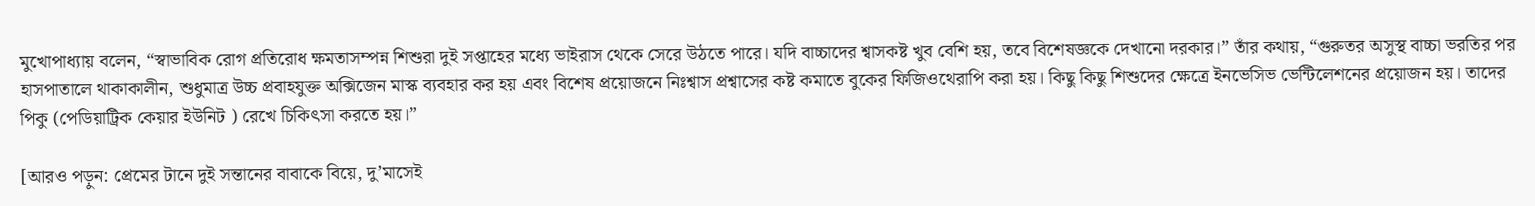মুখোপাধ্যায় বলেন, “স্বাভাবিক রোগ প্রতিরোধ ক্ষমতাসম্পন্ন শিশুরা দুই সপ্তাহের মধ্যে ভাইরাস থেকে সেরে উঠতে পারে। যদি বাচ্চাদের শ্বাসকষ্ট খুব বেশি হয়, তবে বিশেষজ্ঞকে দেখানো দরকার।” তাঁর কথায়, “গুরুতর অসুস্থ বাচ্চা ভরতির পর হাসপাতালে থাকাকালীন, শুধুমাত্র উচ্চ প্রবাহযুক্ত অক্সিজেন মাস্ক ব্যবহার কর হয় এবং বিশেষ প্রয়োজনে নিঃশ্বাস প্রশ্বাসের কষ্ট কমাতে বুকের ফিজিওথেরাপি করা হয়। কিছু কিছু শিশুদের ক্ষেত্রে ইনভেসিভ ভেন্টিলেশনের প্রয়োজন হয়। তাদের পিকু (পেডিয়াট্রিক কেয়ার ইউনিট ) রেখে চিকিৎসা করতে হয়।”

[আরও পড়ুন: প্রেমের টানে দুই সন্তানের বাবাকে বিয়ে, দু’মাসেই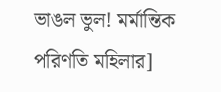ভাঙল ভুল! মর্মান্তিক পরিণতি মহিলার]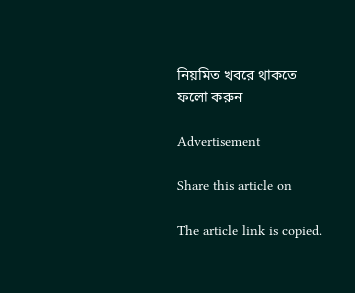নিয়মিত খবরে থাকতে ফলো করুন

Advertisement

Share this article on

The article link is copied.